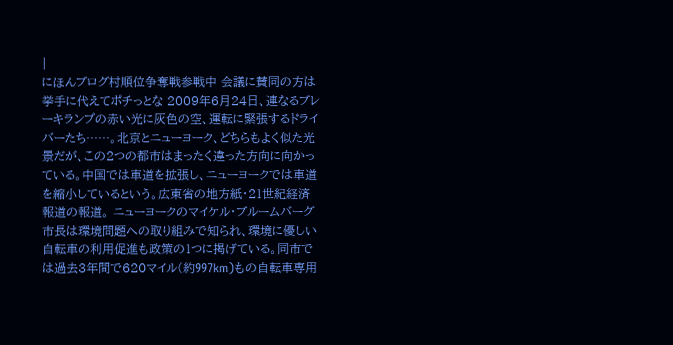|
にほんブログ村順位争奪戦参戦中 会議に賛同の方は挙手に代えてポチっとな 2009年6月24日、連なるブレーキランプの赤い光に灰色の空、運転に緊張するドライバーたち……。北京とニューヨーク、どちらもよく似た光景だが、この2つの都市はまったく違った方向に向かっている。中国では車道を拡張し、ニューヨークでは車道を縮小しているという。広東省の地方紙・21世紀経済報道の報道。 ニューヨークのマイケル・ブルームバーグ市長は環境問題への取り組みで知られ、環境に優しい自転車の利用促進も政策の1つに掲げている。同市では過去3年間で620マイル(約997km)もの自転車専用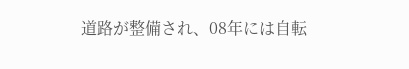道路が整備され、08年には自転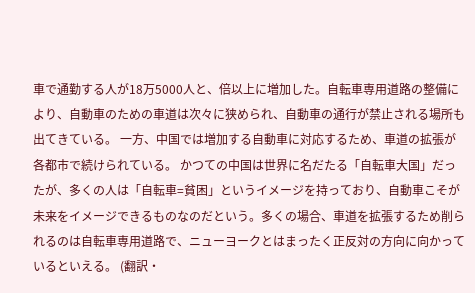車で通勤する人が18万5000人と、倍以上に増加した。自転車専用道路の整備により、自動車のための車道は次々に狭められ、自動車の通行が禁止される場所も出てきている。 一方、中国では増加する自動車に対応するため、車道の拡張が各都市で続けられている。 かつての中国は世界に名だたる「自転車大国」だったが、多くの人は「自転車=貧困」というイメージを持っており、自動車こそが未来をイメージできるものなのだという。多くの場合、車道を拡張するため削られるのは自転車専用道路で、ニューヨークとはまったく正反対の方向に向かっているといえる。 (翻訳・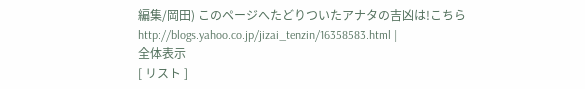編集/岡田) このページへたどりついたアナタの吉凶は!こちら http://blogs.yahoo.co.jp/jizai_tenzin/16358583.html |
全体表示
[ リスト ]